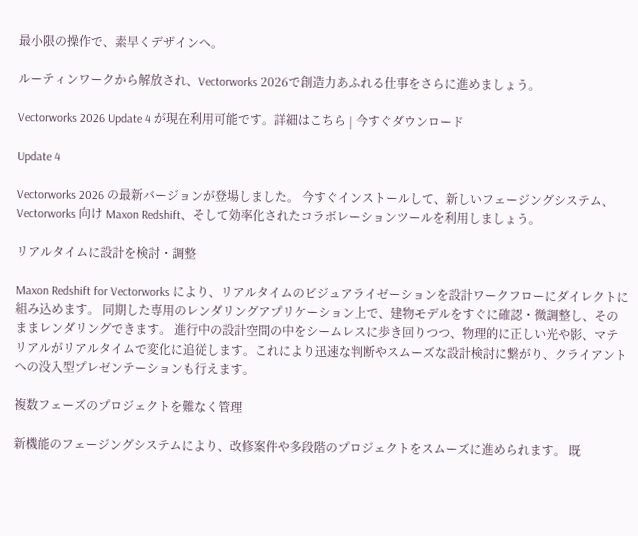最小限の操作で、素早くデザインへ。

ルーティンワークから解放され、Vectorworks 2026で創造力あふれる仕事をさらに進めましょう。

Vectorworks 2026 Update 4 が現在利用可能です。詳細はこちら | 今すぐダウンロード

Update 4

Vectorworks 2026 の最新バージョンが登場しました。 今すぐインストールして、新しいフェージングシステム、Vectorworks 向け Maxon Redshift、そして効率化されたコラボレーションツールを利用しましょう。

リアルタイムに設計を検討・調整

Maxon Redshift for Vectorworks により、リアルタイムのビジュアライゼーションを設計ワークフローにダイレクトに組み込めます。 同期した専用のレンダリングアプリケーション上で、建物モデルをすぐに確認・微調整し、そのままレンダリングできます。 進行中の設計空間の中をシームレスに歩き回りつつ、物理的に正しい光や影、マテリアルがリアルタイムで変化に追従します。これにより迅速な判断やスムーズな設計検討に繋がり、クライアントへの没入型プレゼンテーションも行えます。

複数フェーズのプロジェクトを難なく管理

新機能のフェージングシステムにより、改修案件や多段階のプロジェクトをスムーズに進められます。 既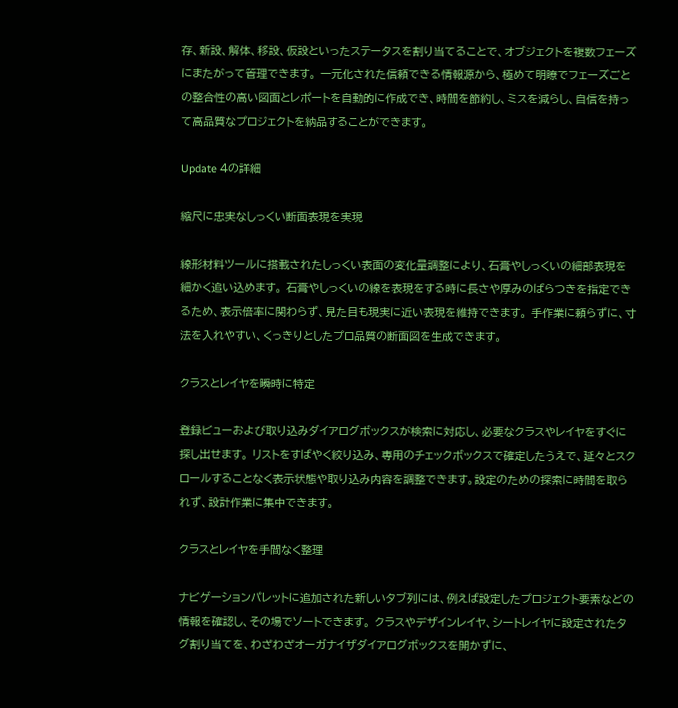存、新設、解体、移設、仮設といったステータスを割り当てることで、オブジェクトを複数フェーズにまたがって管理できます。 一元化された信頼できる情報源から、極めて明瞭でフェーズごとの整合性の高い図面とレポートを自動的に作成でき、時間を節約し、ミスを減らし、自信を持って高品質なプロジェクトを納品することができます。

Update 4の詳細

縮尺に忠実なしっくい断面表現を実現

線形材料ツールに搭載されたしっくい表面の変化量調整により、石膏やしっくいの細部表現を細かく追い込めます。 石膏やしっくいの線を表現をする時に長さや厚みのばらつきを指定できるため、表示倍率に関わらず、見た目も現実に近い表現を維持できます。 手作業に頼らずに、寸法を入れやすい、くっきりとしたプロ品質の断面図を生成できます。

クラスとレイヤを瞬時に特定

登録ビューおよび取り込みダイアログボックスが検索に対応し、必要なクラスやレイヤをすぐに探し出せます。 リストをすばやく絞り込み、専用のチェックボックスで確定したうえで、延々とスクロールすることなく表示状態や取り込み内容を調整できます。設定のための探索に時間を取られず、設計作業に集中できます。

クラスとレイヤを手間なく整理

ナビゲーションパレットに追加された新しいタブ列には、例えば設定したプロジェクト要素などの情報を確認し、その場でソートできます。 クラスやデザインレイヤ、シートレイヤに設定されたタグ割り当てを、わざわざオーガナイザダイアログボックスを開かずに、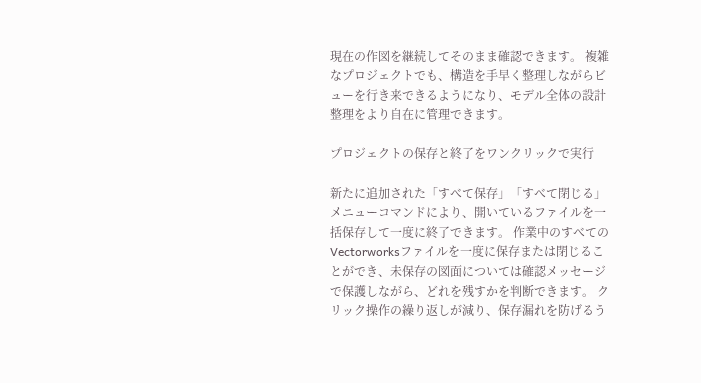現在の作図を継続してそのまま確認できます。 複雑なプロジェクトでも、構造を手早く整理しながらビューを行き来できるようになり、モデル全体の設計整理をより自在に管理できます。

プロジェクトの保存と終了をワンクリックで実行

新たに追加された「すべて保存」「すべて閉じる」メニューコマンドにより、開いているファイルを一括保存して一度に終了できます。 作業中のすべてのVectorworksファイルを一度に保存または閉じることができ、未保存の図面については確認メッセージで保護しながら、どれを残すかを判断できます。 クリック操作の繰り返しが減り、保存漏れを防げるう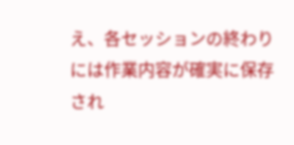え、各セッションの終わりには作業内容が確実に保存され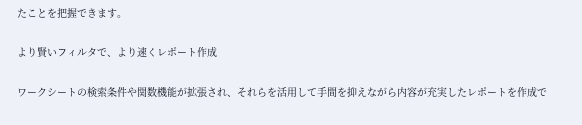たことを把握できます。

より賢いフィルタで、より速くレポート作成

ワークシートの検索条件や関数機能が拡張され、それらを活用して手間を抑えながら内容が充実したレポートを作成で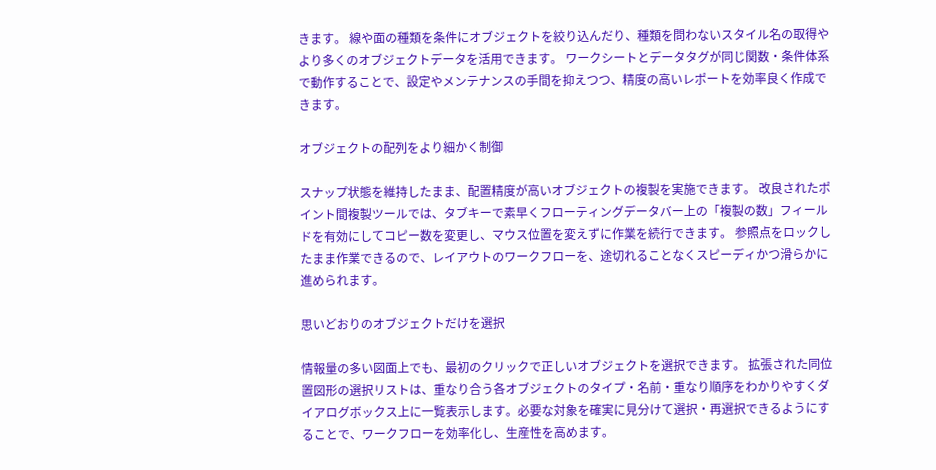きます。 線や面の種類を条件にオブジェクトを絞り込んだり、種類を問わないスタイル名の取得やより多くのオブジェクトデータを活用できます。 ワークシートとデータタグが同じ関数・条件体系で動作することで、設定やメンテナンスの手間を抑えつつ、精度の高いレポートを効率良く作成できます。

オブジェクトの配列をより細かく制御

スナップ状態を維持したまま、配置精度が高いオブジェクトの複製を実施できます。 改良されたポイント間複製ツールでは、タブキーで素早くフローティングデータバー上の「複製の数」フィールドを有効にしてコピー数を変更し、マウス位置を変えずに作業を続行できます。 参照点をロックしたまま作業できるので、レイアウトのワークフローを、途切れることなくスピーディかつ滑らかに進められます。

思いどおりのオブジェクトだけを選択

情報量の多い図面上でも、最初のクリックで正しいオブジェクトを選択できます。 拡張された同位置図形の選択リストは、重なり合う各オブジェクトのタイプ・名前・重なり順序をわかりやすくダイアログボックス上に一覧表示します。必要な対象を確実に見分けて選択・再選択できるようにすることで、ワークフローを効率化し、生産性を高めます。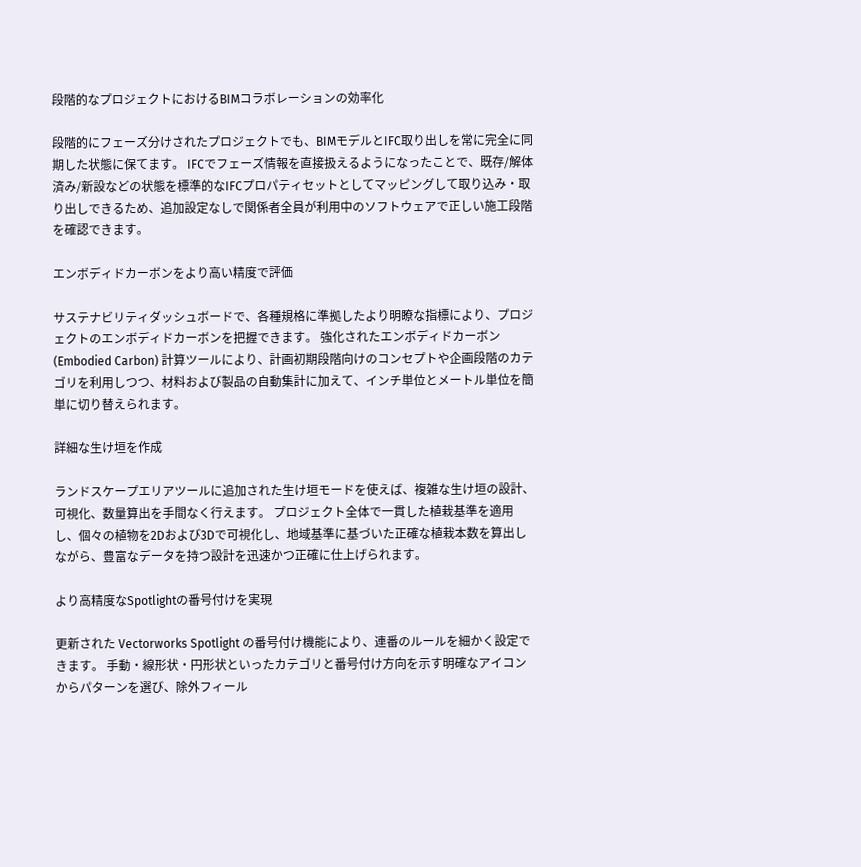段階的なプロジェクトにおけるBIMコラボレーションの効率化

段階的にフェーズ分けされたプロジェクトでも、BIMモデルとIFC取り出しを常に完全に同期した状態に保てます。 IFCでフェーズ情報を直接扱えるようになったことで、既存/解体済み/新設などの状態を標準的なIFCプロパティセットとしてマッピングして取り込み・取り出しできるため、追加設定なしで関係者全員が利用中のソフトウェアで正しい施工段階を確認できます。

エンボディドカーボンをより高い精度で評価

サステナビリティダッシュボードで、各種規格に準拠したより明瞭な指標により、プロジェクトのエンボディドカーボンを把握できます。 強化されたエンボディドカーボン(Embodied Carbon) 計算ツールにより、計画初期段階向けのコンセプトや企画段階のカテゴリを利用しつつ、材料および製品の自動集計に加えて、インチ単位とメートル単位を簡単に切り替えられます。

詳細な生け垣を作成

ランドスケープエリアツールに追加された生け垣モードを使えば、複雑な生け垣の設計、可視化、数量算出を手間なく行えます。 プロジェクト全体で一貫した植栽基準を適用し、個々の植物を2Dおよび3Dで可視化し、地域基準に基づいた正確な植栽本数を算出しながら、豊富なデータを持つ設計を迅速かつ正確に仕上げられます。

より高精度なSpotlightの番号付けを実現

更新された Vectorworks Spotlight の番号付け機能により、連番のルールを細かく設定できます。 手動・線形状・円形状といったカテゴリと番号付け方向を示す明確なアイコンからパターンを選び、除外フィール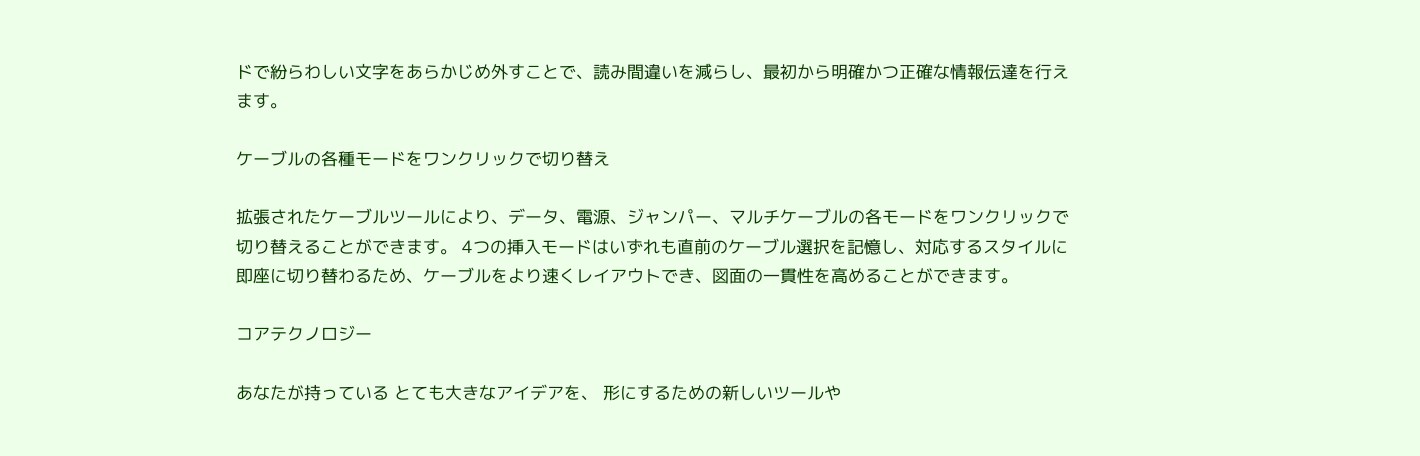ドで紛らわしい文字をあらかじめ外すことで、読み間違いを減らし、最初から明確かつ正確な情報伝達を行えます。

ケーブルの各種モードをワンクリックで切り替え

拡張されたケーブルツールにより、データ、電源、ジャンパー、マルチケーブルの各モードをワンクリックで切り替えることができます。 4つの挿入モードはいずれも直前のケーブル選択を記憶し、対応するスタイルに即座に切り替わるため、ケーブルをより速くレイアウトでき、図面の一貫性を高めることができます。

コアテクノロジー

あなたが持っている とても大きなアイデアを、 形にするための新しいツールや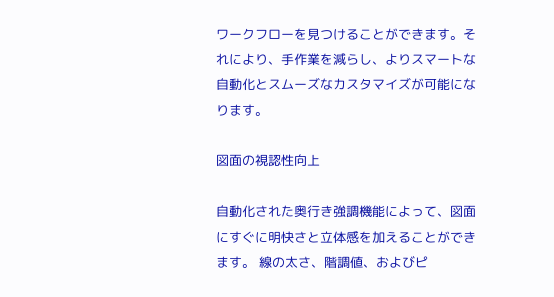ワークフローを見つけることができます。それにより、手作業を減らし、よりスマートな自動化とスムーズなカスタマイズが可能になります。

図面の視認性向上

自動化された奥行き強調機能によって、図面にすぐに明快さと立体感を加えることができます。 線の太さ、階調値、およびピ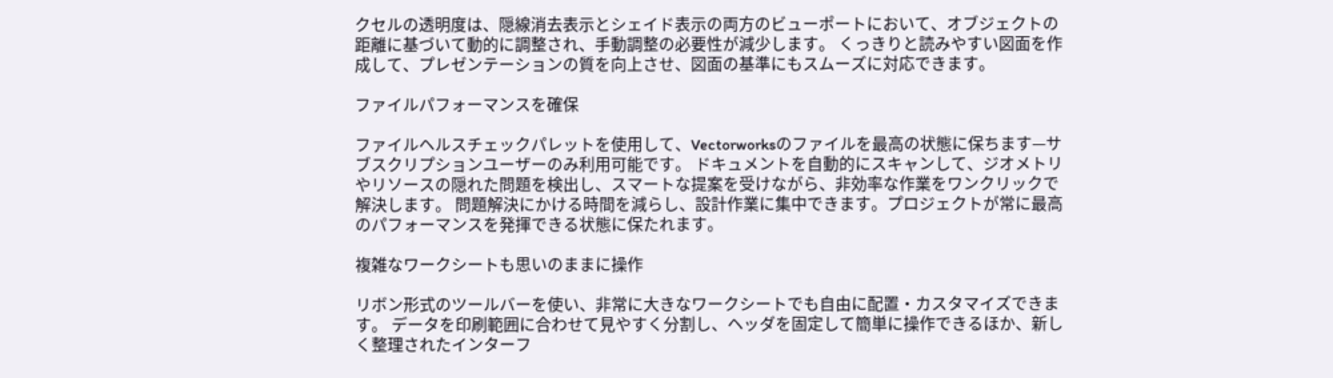クセルの透明度は、隠線消去表示とシェイド表示の両方のビューポートにおいて、オブジェクトの距離に基づいて動的に調整され、手動調整の必要性が減少します。 くっきりと読みやすい図面を作成して、プレゼンテーションの質を向上させ、図面の基準にもスムーズに対応できます。

ファイルパフォーマンスを確保

ファイルヘルスチェックパレットを使用して、Vectorworksのファイルを最高の状態に保ちます—サブスクリプションユーザーのみ利用可能です。 ドキュメントを自動的にスキャンして、ジオメトリやリソースの隠れた問題を検出し、スマートな提案を受けながら、非効率な作業をワンクリックで解決します。 問題解決にかける時間を減らし、設計作業に集中できます。プロジェクトが常に最高のパフォーマンスを発揮できる状態に保たれます。

複雑なワークシートも思いのままに操作

リボン形式のツールバーを使い、非常に大きなワークシートでも自由に配置・カスタマイズできます。 データを印刷範囲に合わせて見やすく分割し、ヘッダを固定して簡単に操作できるほか、新しく整理されたインターフ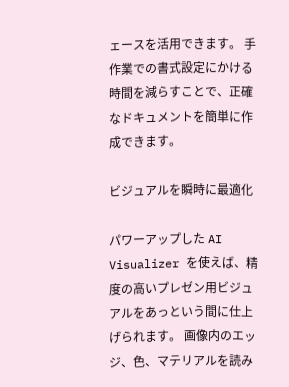ェースを活用できます。 手作業での書式設定にかける時間を減らすことで、正確なドキュメントを簡単に作成できます。

ビジュアルを瞬時に最適化

パワーアップした AI Visualizer を使えば、精度の高いプレゼン用ビジュアルをあっという間に仕上げられます。 画像内のエッジ、色、マテリアルを読み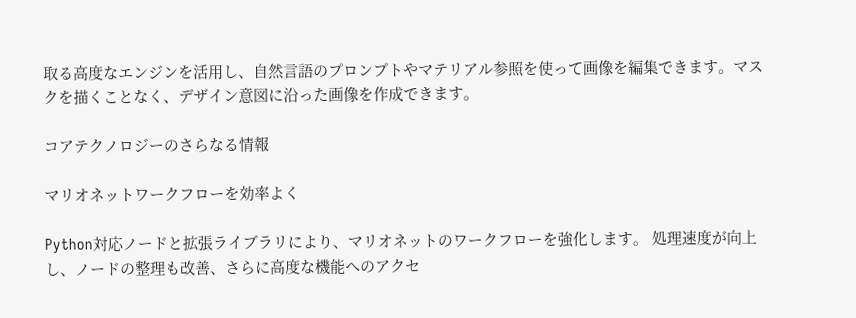取る高度なエンジンを活用し、自然言語のプロンプトやマテリアル参照を使って画像を編集できます。マスクを描くことなく、デザイン意図に沿った画像を作成できます。

コアテクノロジーのさらなる情報

マリオネットワークフローを効率よく

Python対応ノードと拡張ライブラリにより、マリオネットのワークフローを強化します。 処理速度が向上し、ノードの整理も改善、さらに高度な機能へのアクセ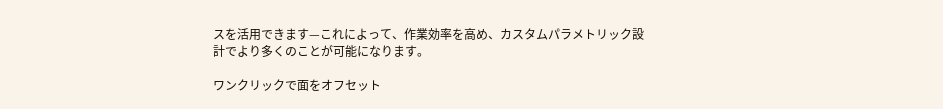スを活用できます—これによって、作業効率を高め、カスタムパラメトリック設計でより多くのことが可能になります。

ワンクリックで面をオフセット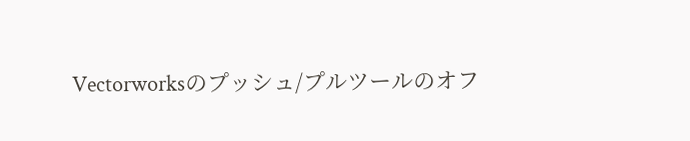Vectorworksのプッシュ/プルツールのオフ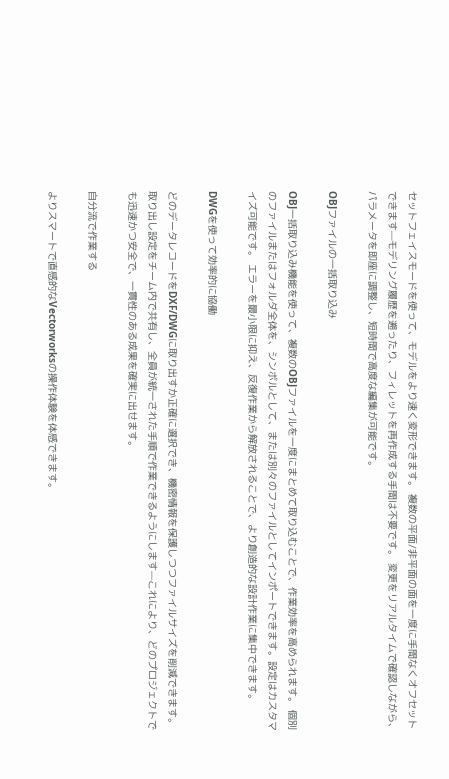セットフェイスモードを使って、モデルをより速く変形できます。 複数の平面/非平面の面を一度に手間なくオフセットできます—モデリング履歴を遡ったり、フィレットを再作成する手間は不要です。 変更をリアルタイムで確認しながら、パラメータを即座に調整し、短時間で高度な編集が可能です。

OBJファイルの一括取り込み

OBJ一括取り込み機能を使って、複数のOBJファイルを一度にまとめて取り込むことで、作業効率を高められます。 個別のファイルまたはフォルダ全体を、シンボルとして、または別々のファイルとしてインポートできます。設定はカスタマイズ可能です。 エラーを最小限に抑え、反復作業から解放されることで、より創造的な設計作業に集中できます。

DWGを使って効率的に協働

どのデータレコードをDXF/DWGに取り出すか正確に選択でき、機密情報を保護しつつファイルサイズを削減できます。 取り出し設定をチーム内で共有し、全員が統一された手順で作業できるようにします—これにより、どのプロジェクトでも迅速かつ安全で、一貫性のある成果を確実に出せます。

自分流で作業する

よりスマートで直感的なVectorworksの操作体験を体感できます。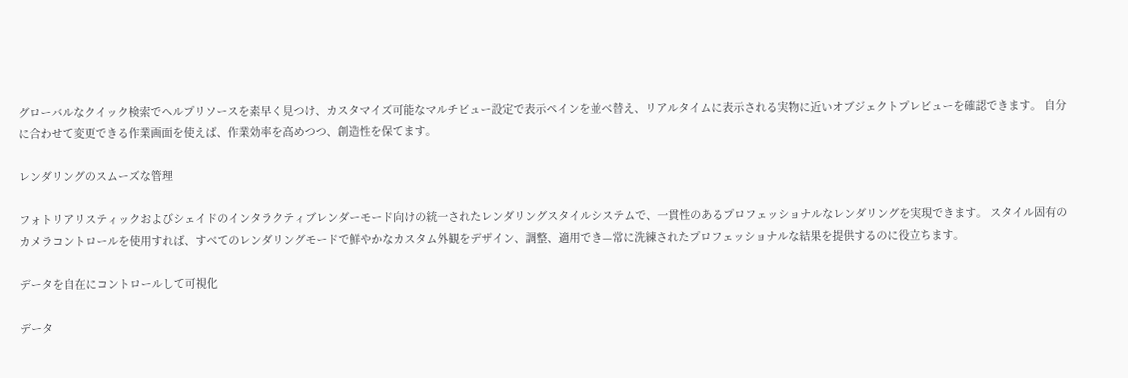グローバルなクイック検索でヘルプリソースを素早く見つけ、カスタマイズ可能なマルチビュー設定で表示ペインを並べ替え、リアルタイムに表示される実物に近いオブジェクトプレビューを確認できます。 自分に合わせて変更できる作業画面を使えば、作業効率を高めつつ、創造性を保てます。

レンダリングのスムーズな管理

フォトリアリスティックおよびシェイドのインタラクティブレンダーモード向けの統一されたレンダリングスタイルシステムで、一貫性のあるプロフェッショナルなレンダリングを実現できます。 スタイル固有のカメラコントロールを使用すれば、すべてのレンダリングモードで鮮やかなカスタム外観をデザイン、調整、適用でき—常に洗練されたプロフェッショナルな結果を提供するのに役立ちます。

データを自在にコントロールして可視化

データ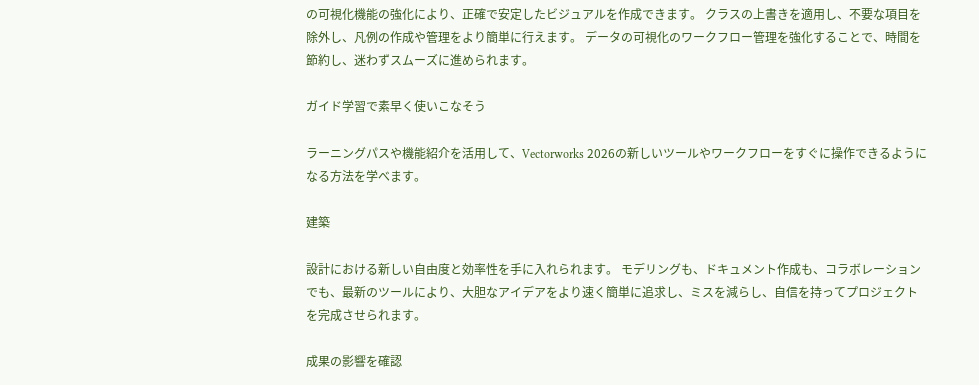の可視化機能の強化により、正確で安定したビジュアルを作成できます。 クラスの上書きを適用し、不要な項目を除外し、凡例の作成や管理をより簡単に行えます。 データの可視化のワークフロー管理を強化することで、時間を節約し、迷わずスムーズに進められます。

ガイド学習で素早く使いこなそう

ラーニングパスや機能紹介を活用して、Vectorworks 2026の新しいツールやワークフローをすぐに操作できるようになる方法を学べます。

建築

設計における新しい自由度と効率性を手に入れられます。 モデリングも、ドキュメント作成も、コラボレーションでも、最新のツールにより、大胆なアイデアをより速く簡単に追求し、ミスを減らし、自信を持ってプロジェクトを完成させられます。

成果の影響を確認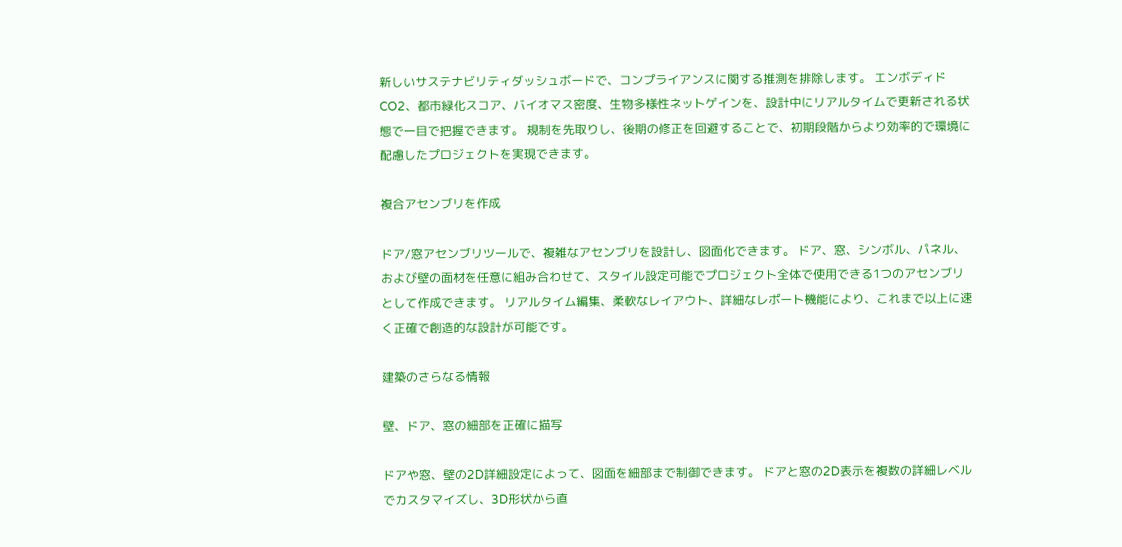新しいサステナビリティダッシュボードで、コンプライアンスに関する推測を排除します。 エンボディドCO2、都市緑化スコア、バイオマス密度、生物多様性ネットゲインを、設計中にリアルタイムで更新される状態で一目で把握できます。 規制を先取りし、後期の修正を回避することで、初期段階からより効率的で環境に配慮したプロジェクトを実現できます。

複合アセンブリを作成

ドア/窓アセンブリツールで、複雑なアセンブリを設計し、図面化できます。 ドア、窓、シンボル、パネル、および壁の面材を任意に組み合わせて、スタイル設定可能でプロジェクト全体で使用できる1つのアセンブリとして作成できます。 リアルタイム編集、柔軟なレイアウト、詳細なレポート機能により、これまで以上に速く正確で創造的な設計が可能です。

建築のさらなる情報

壁、ドア、窓の細部を正確に描写

ドアや窓、壁の2D詳細設定によって、図面を細部まで制御できます。 ドアと窓の2D表示を複数の詳細レベルでカスタマイズし、3D形状から直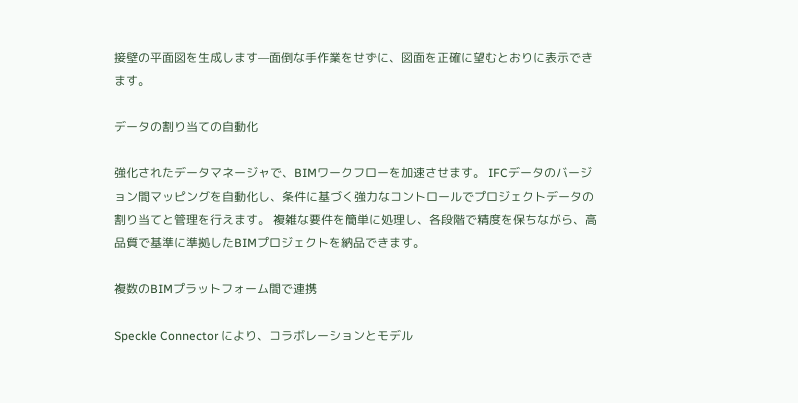接壁の平面図を生成します—面倒な手作業をせずに、図面を正確に望むとおりに表示できます。

データの割り当ての自動化

強化されたデータマネージャで、BIMワークフローを加速させます。 IFCデータのバージョン間マッピングを自動化し、条件に基づく強力なコントロールでプロジェクトデータの割り当てと管理を行えます。 複雑な要件を簡単に処理し、各段階で精度を保ちながら、高品質で基準に準拠したBIMプロジェクトを納品できます。

複数のBIMプラットフォーム間で連携

Speckle Connector により、コラボレーションとモデル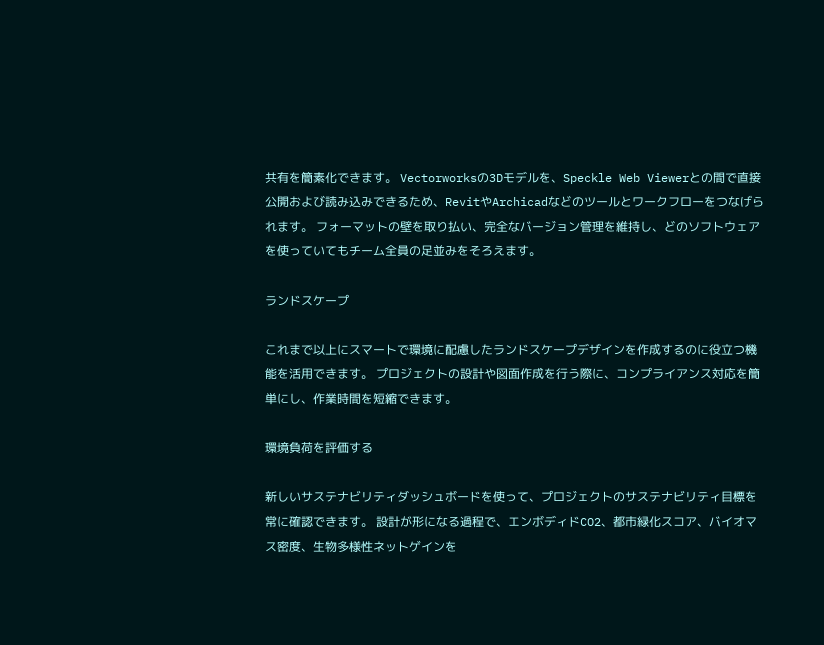共有を簡素化できます。 Vectorworksの3Dモデルを、Speckle Web Viewerとの間で直接公開および読み込みできるため、RevitやArchicadなどのツールとワークフローをつなげられます。 フォーマットの壁を取り払い、完全なバージョン管理を維持し、どのソフトウェアを使っていてもチーム全員の足並みをそろえます。

ランドスケープ

これまで以上にスマートで環境に配慮したランドスケープデザインを作成するのに役立つ機能を活用できます。 プロジェクトの設計や図面作成を行う際に、コンプライアンス対応を簡単にし、作業時間を短縮できます。

環境負荷を評価する

新しいサステナビリティダッシュボードを使って、プロジェクトのサステナビリティ目標を常に確認できます。 設計が形になる過程で、エンボディドCO2、都市緑化スコア、バイオマス密度、生物多様性ネットゲインを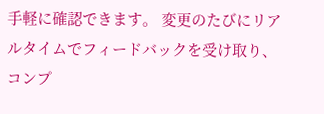手軽に確認できます。 変更のたびにリアルタイムでフィードバックを受け取り、コンプ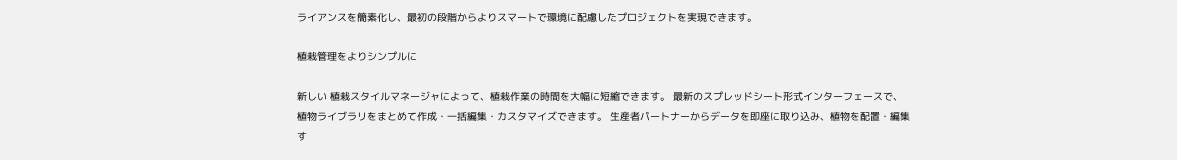ライアンスを簡素化し、最初の段階からよりスマートで環境に配慮したプロジェクトを実現できます。

植栽管理をよりシンプルに

新しい 植栽スタイルマネージャによって、植栽作業の時間を大幅に短縮できます。 最新のスプレッドシート形式インターフェースで、植物ライブラリをまとめて作成・一括編集・カスタマイズできます。 生産者パートナーからデータを即座に取り込み、植物を配置・編集す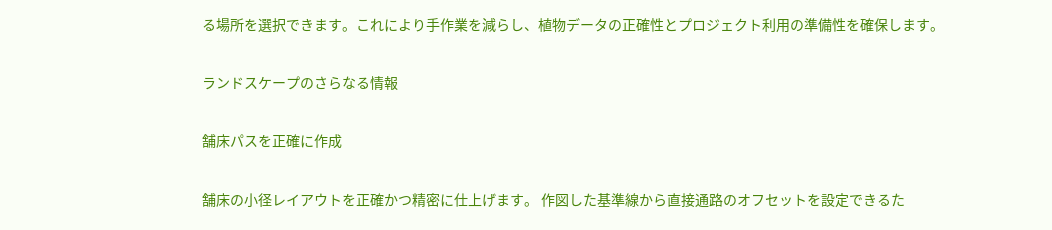る場所を選択できます。これにより手作業を減らし、植物データの正確性とプロジェクト利用の準備性を確保します。

ランドスケープのさらなる情報

舗床パスを正確に作成

舗床の小径レイアウトを正確かつ精密に仕上げます。 作図した基準線から直接通路のオフセットを設定できるた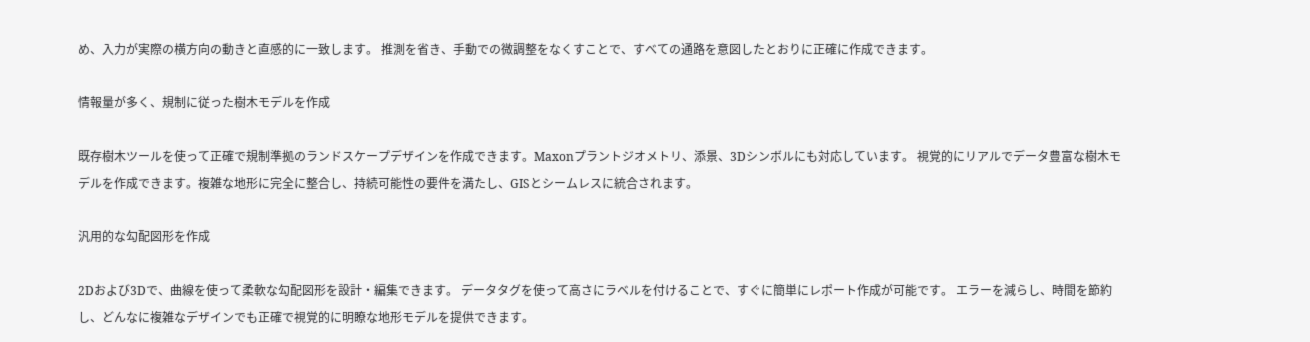め、入力が実際の横方向の動きと直感的に一致します。 推測を省き、手動での微調整をなくすことで、すべての通路を意図したとおりに正確に作成できます。

情報量が多く、規制に従った樹木モデルを作成

既存樹木ツールを使って正確で規制準拠のランドスケープデザインを作成できます。Maxonプラントジオメトリ、添景、3Dシンボルにも対応しています。 視覚的にリアルでデータ豊富な樹木モデルを作成できます。複雑な地形に完全に整合し、持続可能性の要件を満たし、GISとシームレスに統合されます。

汎用的な勾配図形を作成

2Dおよび3Dで、曲線を使って柔軟な勾配図形を設計・編集できます。 データタグを使って高さにラベルを付けることで、すぐに簡単にレポート作成が可能です。 エラーを減らし、時間を節約し、どんなに複雑なデザインでも正確で視覚的に明瞭な地形モデルを提供できます。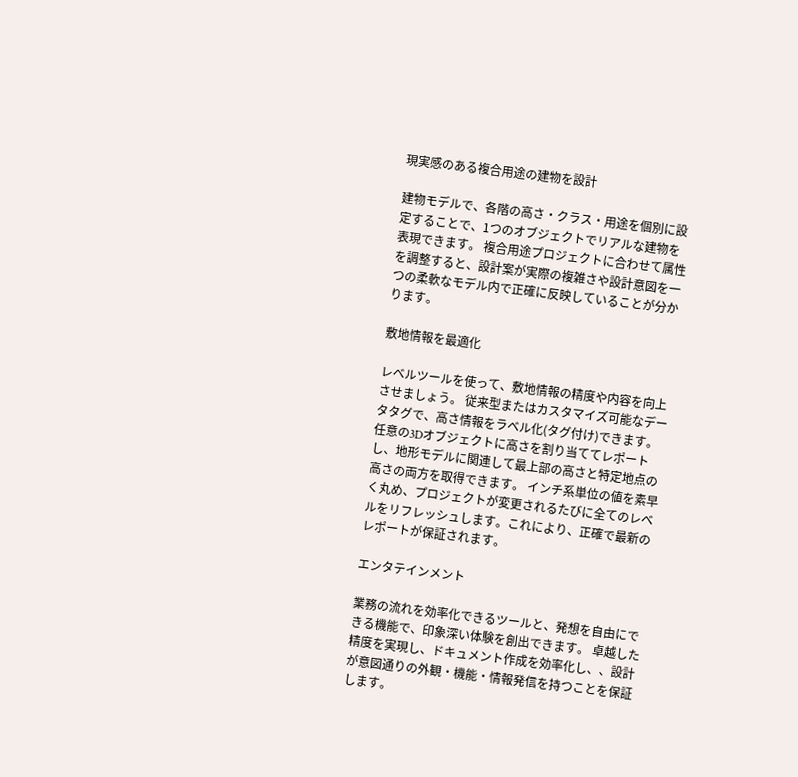現実感のある複合用途の建物を設計

建物モデルで、各階の高さ・クラス・用途を個別に設定することで、1つのオブジェクトでリアルな建物を表現できます。 複合用途プロジェクトに合わせて属性を調整すると、設計案が実際の複雑さや設計意図を一つの柔軟なモデル内で正確に反映していることが分かります。

敷地情報を最適化

レベルツールを使って、敷地情報の精度や内容を向上させましょう。 従来型またはカスタマイズ可能なデータタグで、高さ情報をラベル化(タグ付け)できます。 任意の3Dオブジェクトに高さを割り当ててレポートし、地形モデルに関連して最上部の高さと特定地点の高さの両方を取得できます。 インチ系単位の値を素早く丸め、プロジェクトが変更されるたびに全てのレベルをリフレッシュします。これにより、正確で最新のレポートが保証されます。

エンタテインメント

業務の流れを効率化できるツールと、発想を自由にできる機能で、印象深い体験を創出できます。 卓越した精度を実現し、ドキュメント作成を効率化し、、設計が意図通りの外観・機能・情報発信を持つことを保証します。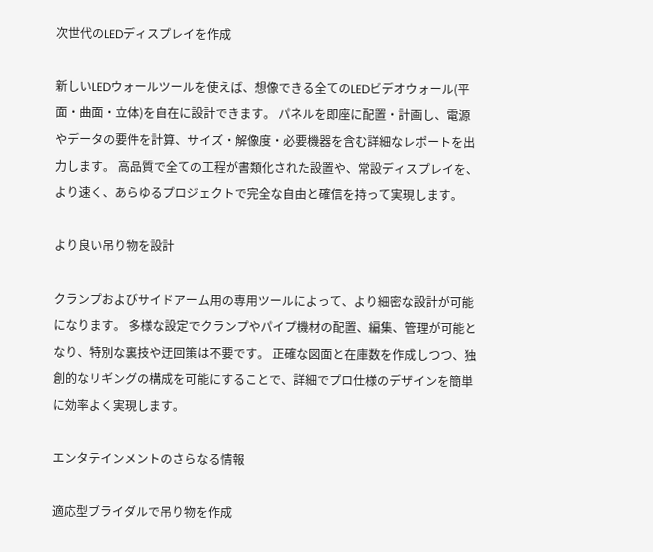次世代のLEDディスプレイを作成

新しいLEDウォールツールを使えば、想像できる全てのLEDビデオウォール(平面・曲面・立体)を自在に設計できます。 パネルを即座に配置・計画し、電源やデータの要件を計算、サイズ・解像度・必要機器を含む詳細なレポートを出力します。 高品質で全ての工程が書類化された設置や、常設ディスプレイを、より速く、あらゆるプロジェクトで完全な自由と確信を持って実現します。

より良い吊り物を設計

クランプおよびサイドアーム用の専用ツールによって、より細密な設計が可能になります。 多様な設定でクランプやパイプ機材の配置、編集、管理が可能となり、特別な裏技や迂回策は不要です。 正確な図面と在庫数を作成しつつ、独創的なリギングの構成を可能にすることで、詳細でプロ仕様のデザインを簡単に効率よく実現します。

エンタテインメントのさらなる情報

適応型ブライダルで吊り物を作成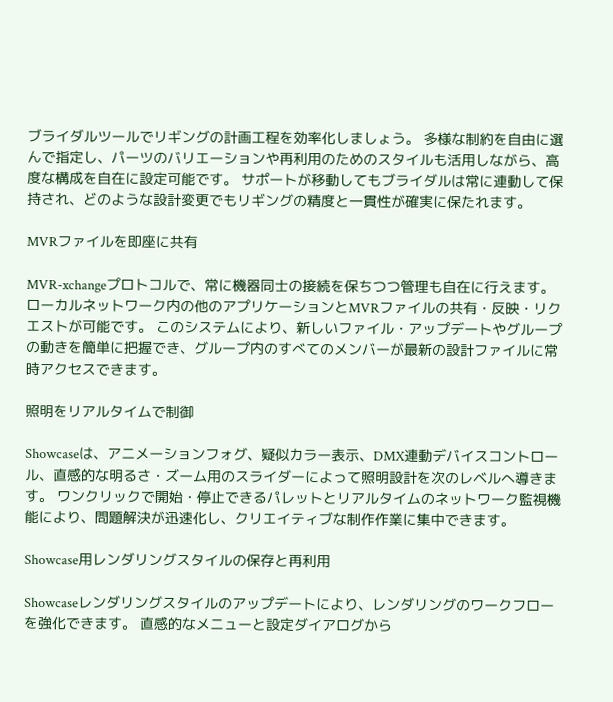ブライダルツールでリギングの計画工程を効率化しましょう。 多様な制約を自由に選んで指定し、パーツのバリエーションや再利用のためのスタイルも活用しながら、高度な構成を自在に設定可能です。 サポートが移動してもブライダルは常に連動して保持され、どのような設計変更でもリギングの精度と一貫性が確実に保たれます。

MVRファイルを即座に共有

MVR-xchangeプロトコルで、常に機器同士の接続を保ちつつ管理も自在に行えます。 ローカルネットワーク内の他のアプリケーションとMVRファイルの共有・反映・リクエストが可能です。 このシステムにより、新しいファイル・アップデートやグループの動きを簡単に把握でき、グループ内のすべてのメンバーが最新の設計ファイルに常時アクセスできます。

照明をリアルタイムで制御

Showcaseは、アニメーションフォグ、疑似カラー表示、DMX連動デバイスコントロール、直感的な明るさ・ズーム用のスライダーによって照明設計を次のレベルへ導きます。 ワンクリックで開始・停止できるパレットとリアルタイムのネットワーク監視機能により、問題解決が迅速化し、クリエイティブな制作作業に集中できます。

Showcase用レンダリングスタイルの保存と再利用

Showcaseレンダリングスタイルのアップデートにより、レンダリングのワークフローを強化できます。 直感的なメニューと設定ダイアログから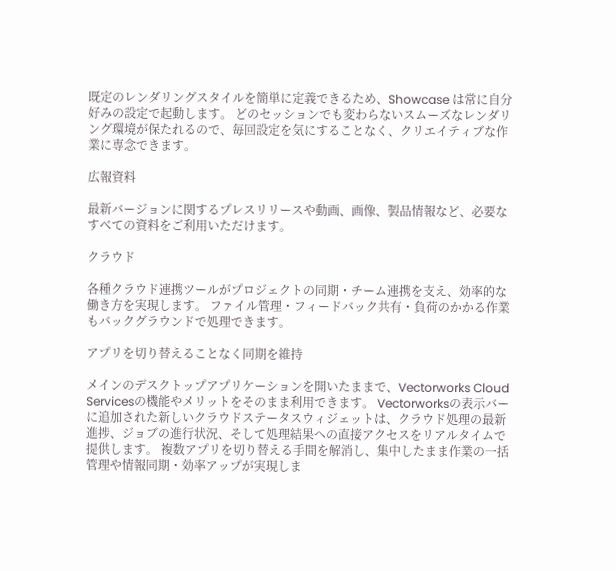既定のレンダリングスタイルを簡単に定義できるため、Showcase は常に自分好みの設定で起動します。 どのセッションでも変わらないスムーズなレンダリング環境が保たれるので、毎回設定を気にすることなく、クリエイティブな作業に専念できます。

広報資料

最新バージョンに関するプレスリリースや動画、画像、製品情報など、必要なすべての資料をご利用いただけます。

クラウド

各種クラウド連携ツールがプロジェクトの同期・チーム連携を支え、効率的な働き方を実現します。 ファイル管理・フィードバック共有・負荷のかかる作業もバックグラウンドで処理できます。

アプリを切り替えることなく同期を維持

メインのデスクトップアプリケーションを開いたままで、Vectorworks Cloud Servicesの機能やメリットをそのまま利用できます。 Vectorworksの表示バーに追加された新しいクラウドステータスウィジェットは、クラウド処理の最新進捗、ジョブの進行状況、そして処理結果への直接アクセスをリアルタイムで提供します。 複数アプリを切り替える手間を解消し、集中したまま作業の一括管理や情報同期・効率アップが実現しま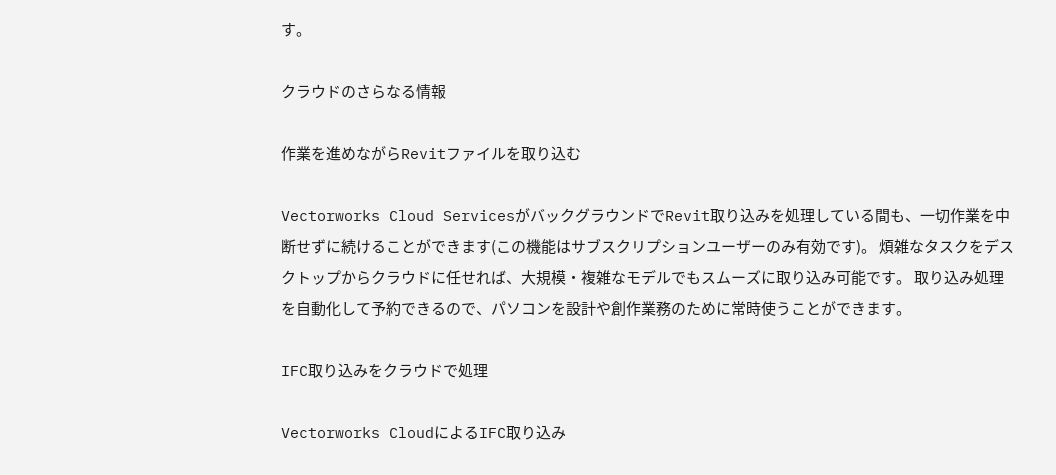す。

クラウドのさらなる情報

作業を進めながらRevitファイルを取り込む

Vectorworks Cloud ServicesがバックグラウンドでRevit取り込みを処理している間も、一切作業を中断せずに続けることができます(この機能はサブスクリプションユーザーのみ有効です)。 煩雑なタスクをデスクトップからクラウドに任せれば、大規模・複雑なモデルでもスムーズに取り込み可能です。 取り込み処理を自動化して予約できるので、パソコンを設計や創作業務のために常時使うことができます。

IFC取り込みをクラウドで処理

Vectorworks CloudによるIFC取り込み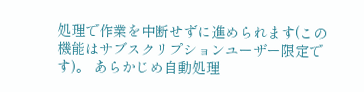処理で作業を中断せずに進められます(この機能はサブスクリプションユーザー限定です)。 あらかじめ自動処理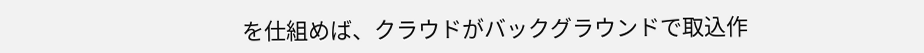を仕組めば、クラウドがバックグラウンドで取込作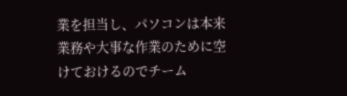業を担当し、パソコンは本来業務や大事な作業のために空けておけるのでチーム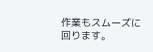作業もスムーズに回ります。